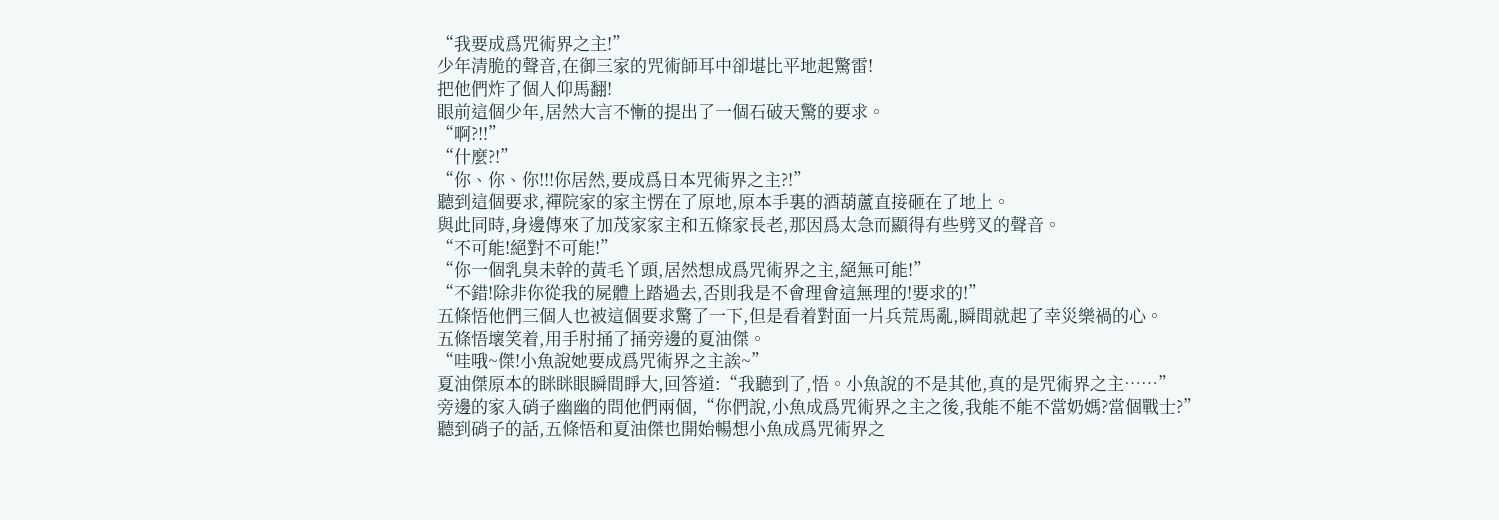“我要成爲咒術界之主!”
少年清脆的聲音,在御三家的咒術師耳中卻堪比平地起驚雷!
把他們炸了個人仰馬翻!
眼前這個少年,居然大言不慚的提出了一個石破天驚的要求。
“啊?!!”
“什麼?!”
“你、你、你!!!你居然,要成爲日本咒術界之主?!”
聽到這個要求,禪院家的家主愣在了原地,原本手裏的酒葫蘆直接砸在了地上。
與此同時,身邊傳來了加茂家家主和五條家長老,那因爲太急而顯得有些劈叉的聲音。
“不可能!絕對不可能!”
“你一個乳臭未幹的黃毛丫頭,居然想成爲咒術界之主,絕無可能!”
“不錯!除非你從我的屍體上踏過去,否則我是不會理會這無理的!要求的!”
五條悟他們三個人也被這個要求驚了一下,但是看着對面一片兵荒馬亂,瞬間就起了幸災樂禍的心。
五條悟壞笑着,用手肘捅了捅旁邊的夏油傑。
“哇哦~傑!小魚說她要成爲咒術界之主誒~”
夏油傑原本的眯眯眼瞬間睜大,回答道:“我聽到了,悟。小魚說的不是其他,真的是咒術界之主……”
旁邊的家入硝子幽幽的問他們兩個,“你們說,小魚成爲咒術界之主之後,我能不能不當奶媽?當個戰士?”
聽到硝子的話,五條悟和夏油傑也開始暢想小魚成爲咒術界之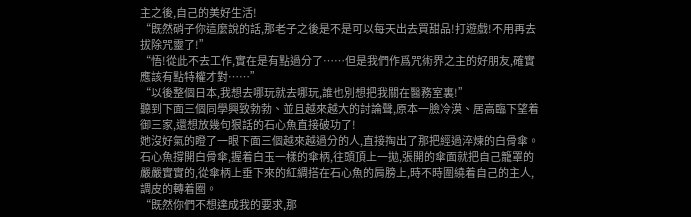主之後,自己的美好生活!
“既然硝子你這麼說的話,那老子之後是不是可以每天出去買甜品!打遊戲!不用再去拔除咒靈了!”
“悟!從此不去工作,實在是有點過分了……但是我們作爲咒術界之主的好朋友,確實應該有點特權才對……”
“以後整個日本,我想去哪玩就去哪玩,誰也別想把我關在醫務室裏!”
聽到下面三個同學興致勃勃、並且越來越大的討論聲,原本一臉冷漠、居高臨下望着御三家,還想放幾句狠話的石心魚直接破功了!
她沒好氣的瞪了一眼下面三個越來越過分的人,直接掏出了那把經過淬煉的白骨傘。
石心魚撐開白骨傘,握着白玉一樣的傘柄,往頭頂上一拋,張開的傘面就把自己籠罩的嚴嚴實實的,從傘柄上垂下來的紅綢搭在石心魚的肩膀上,時不時圍繞着自己的主人,調皮的轉着圈。
“既然你們不想達成我的要求,那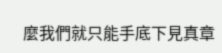麼我們就只能手底下見真章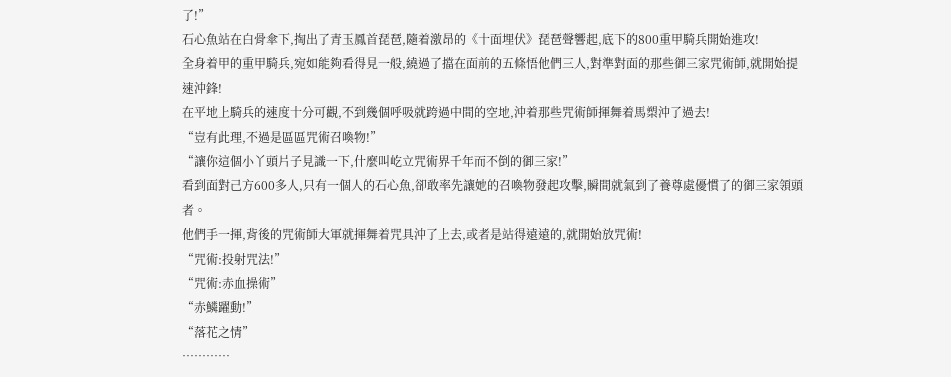了!”
石心魚站在白骨傘下,掏出了青玉鳳首琵琶,隨着激昂的《十面埋伏》琵琶聲響起,底下的800重甲騎兵開始進攻!
全身着甲的重甲騎兵,宛如能夠看得見一般,繞過了擋在面前的五條悟他們三人,對準對面的那些御三家咒術師,就開始提速沖鋒!
在平地上騎兵的速度十分可觀,不到幾個呼吸就跨過中間的空地,沖着那些咒術師揮舞着馬槊沖了過去!
“豈有此理,不過是區區咒術召喚物!”
“讓你這個小丫頭片子見識一下,什麼叫屹立咒術界千年而不倒的御三家!”
看到面對己方600多人,只有一個人的石心魚,卻敢率先讓她的召喚物發起攻擊,瞬間就氣到了養尊處優慣了的御三家領頭者。
他們手一揮,背後的咒術師大軍就揮舞着咒具沖了上去,或者是站得遠遠的,就開始放咒術!
“咒術:投射咒法!”
“咒術:赤血操術”
“赤鱗躍動!”
“落花之情”
…………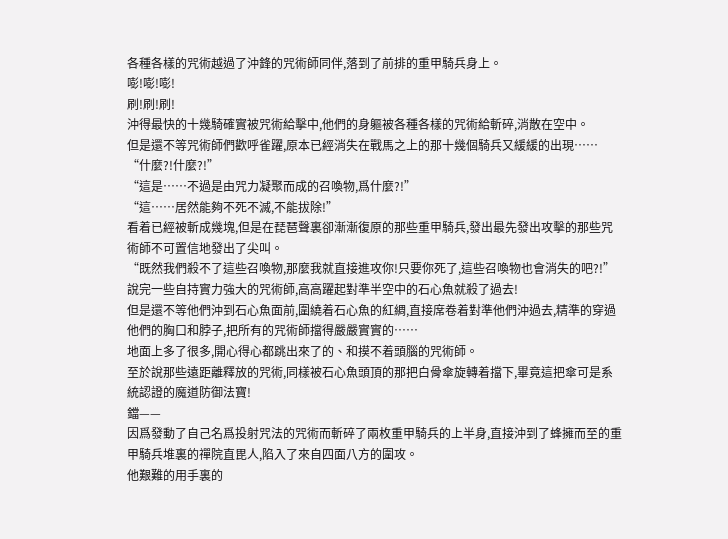各種各樣的咒術越過了沖鋒的咒術師同伴,落到了前排的重甲騎兵身上。
嘭!嘭!嘭!
刷!刷!刷!
沖得最快的十幾騎確實被咒術給擊中,他們的身軀被各種各樣的咒術給斬碎,消散在空中。
但是還不等咒術師們歡呼雀躍,原本已經消失在戰馬之上的那十幾個騎兵又緩緩的出現……
“什麼?!什麼?!”
“這是……不過是由咒力凝聚而成的召喚物,爲什麼?!”
“這……居然能夠不死不滅,不能拔除!”
看着已經被斬成幾塊,但是在琵琶聲裏卻漸漸復原的那些重甲騎兵,發出最先發出攻擊的那些咒術師不可置信地發出了尖叫。
“既然我們殺不了這些召喚物,那麼我就直接進攻你!只要你死了,這些召喚物也會消失的吧?!”
說完一些自持實力強大的咒術師,高高躍起對準半空中的石心魚就殺了過去!
但是還不等他們沖到石心魚面前,圍繞着石心魚的紅綢,直接席卷着對準他們沖過去,精準的穿過他們的胸口和脖子,把所有的咒術師擋得嚴嚴實實的……
地面上多了很多,開心得心都跳出來了的、和摸不着頭腦的咒術師。
至於說那些遠距離釋放的咒術,同樣被石心魚頭頂的那把白骨傘旋轉着擋下,畢竟這把傘可是系統認證的魔道防御法寶!
鐺——
因爲發動了自己名爲投射咒法的咒術而斬碎了兩枚重甲騎兵的上半身,直接沖到了蜂擁而至的重甲騎兵堆裏的禪院直毘人,陷入了來自四面八方的圍攻。
他艱難的用手裏的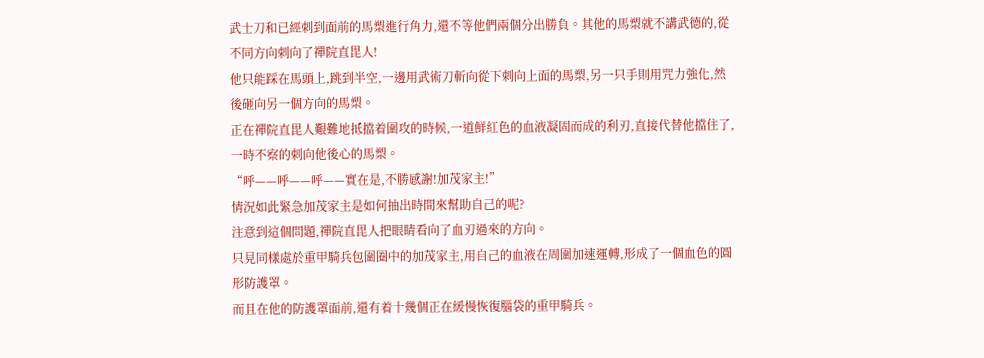武士刀和已經刺到面前的馬槊進行角力,還不等他們兩個分出勝負。其他的馬槊就不講武德的,從不同方向刺向了禪院直毘人!
他只能踩在馬頭上,跳到半空,一邊用武術刀斬向從下刺向上面的馬槊,另一只手則用咒力強化,然後砸向另一個方向的馬槊。
正在禪院直毘人艱難地抵擋着圍攻的時候,一道鮮紅色的血液凝固而成的利刃,直接代替他擋住了,一時不察的刺向他後心的馬槊。
“呼——呼——呼——實在是,不勝感謝!加茂家主!”
情況如此緊急加茂家主是如何抽出時間來幫助自己的呢?
注意到這個問題,禪院直毘人把眼睛看向了血刃過來的方向。
只見同樣處於重甲騎兵包圍圈中的加茂家主,用自己的血液在周圍加速運轉,形成了一個血色的圓形防護罩。
而且在他的防護罩面前,還有着十幾個正在緩慢恢復腦袋的重甲騎兵。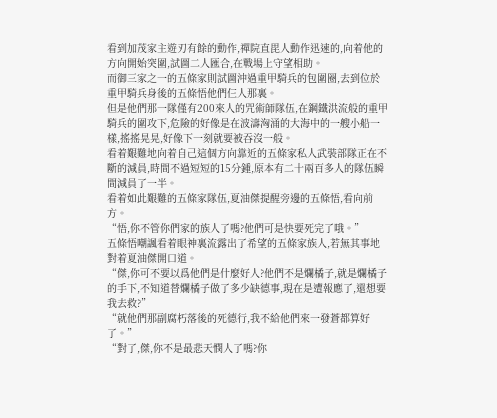看到加茂家主遊刃有餘的動作,禪院直毘人動作迅速的,向着他的方向開始突圍,試圖二人匯合,在戰場上守望相助。
而御三家之一的五條家則試圖沖過重甲騎兵的包圍圈,去到位於重甲騎兵身後的五條悟他們仨人那裏。
但是他們那一隊僅有200來人的咒術師隊伍,在鋼鐵洪流般的重甲騎兵的圍攻下,危險的好像是在波濤洶涌的大海中的一艘小船一樣,搖搖晃晃,好像下一刻就要被吞沒一般。
看着艱難地向着自己這個方向靠近的五條家私人武裝部隊正在不斷的減員,時間不過短短的15分鍾,原本有二十兩百多人的隊伍瞬間減員了一半。
看着如此艱難的五條家隊伍,夏油傑提醒旁邊的五條悟,看向前方。
“悟,你不管你們家的族人了嗎?他們可是快要死完了哦。”
五條悟嘲諷看着眼神裏流露出了希望的五條家族人,若無其事地對着夏油傑開口道。
“傑,你可不要以爲他們是什麼好人?他們不是爛橘子,就是爛橘子的手下,不知道替爛橘子做了多少缺德事,現在是遭報應了,還想要我去救?”
“就他們那副腐朽落後的死德行,我不給他們來一發蒼都算好了。”
“對了,傑,你不是最悲天憫人了嗎?你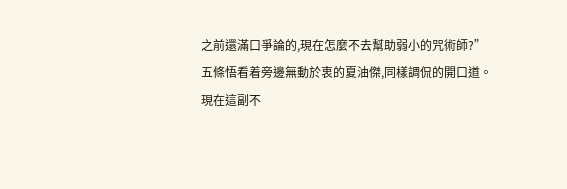之前還滿口爭論的,現在怎麼不去幫助弱小的咒術師?”
五條悟看着旁邊無動於衷的夏油傑,同樣調侃的開口道。
現在這副不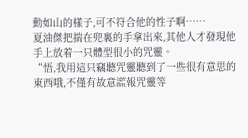動如山的樣子,可不符合他的性子啊……
夏油傑把揣在兜裏的手拿出來,其他人才發現他手上放着一只體型很小的咒靈。
“悟,我用這只竊聽咒靈聽到了一些很有意思的東西哦,不僅有故意謊報咒靈等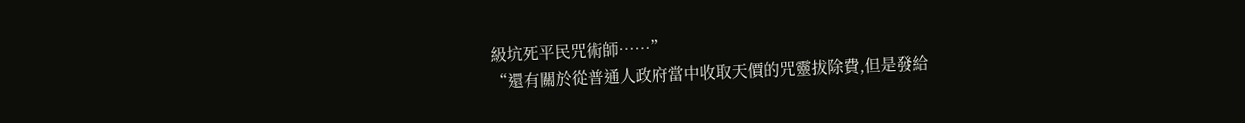級坑死平民咒術師……”
“還有關於從普通人政府當中收取天價的咒靈拔除費,但是發給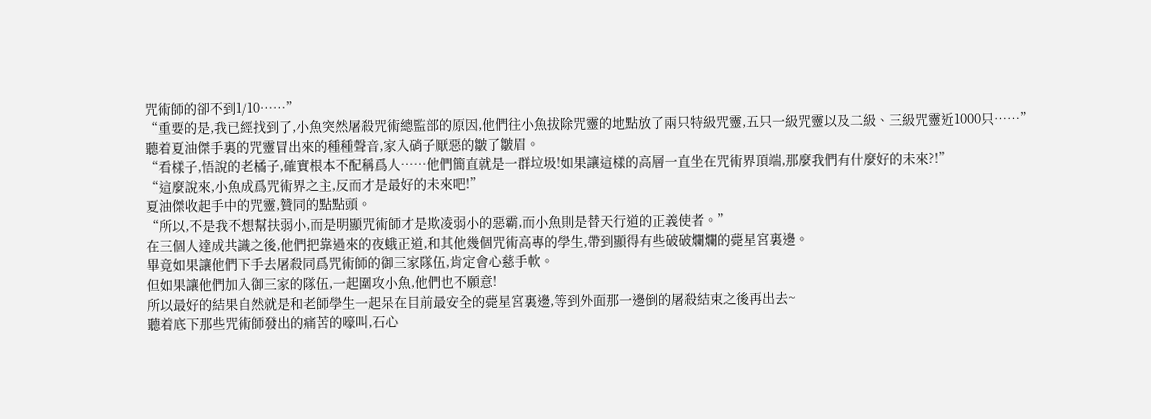咒術師的卻不到1/10……”
“重要的是,我已經找到了,小魚突然屠殺咒術總監部的原因,他們往小魚拔除咒靈的地點放了兩只特級咒靈,五只一級咒靈以及二級、三級咒靈近1000只……”
聽着夏油傑手裏的咒靈冒出來的種種聲音,家入硝子厭惡的皺了皺眉。
“看樣子,悟說的老橘子,確實根本不配稱爲人……他們簡直就是一群垃圾!如果讓這樣的高層一直坐在咒術界頂端,那麼我們有什麼好的未來?!”
“這麼說來,小魚成爲咒術界之主,反而才是最好的未來吧!”
夏油傑收起手中的咒靈,贊同的點點頭。
“所以,不是我不想幫扶弱小,而是明顯咒術師才是欺凌弱小的惡霸,而小魚則是替天行道的正義使者。”
在三個人達成共識之後,他們把靠過來的夜蛾正道,和其他幾個咒術高專的學生,帶到顯得有些破破爛爛的薨星宮裏邊。
畢竟如果讓他們下手去屠殺同爲咒術師的御三家隊伍,肯定會心慈手軟。
但如果讓他們加入御三家的隊伍,一起圍攻小魚,他們也不願意!
所以最好的結果自然就是和老師學生一起呆在目前最安全的薨星宮裏邊,等到外面那一邊倒的屠殺結束之後再出去~
聽着底下那些咒術師發出的痛苦的嚎叫,石心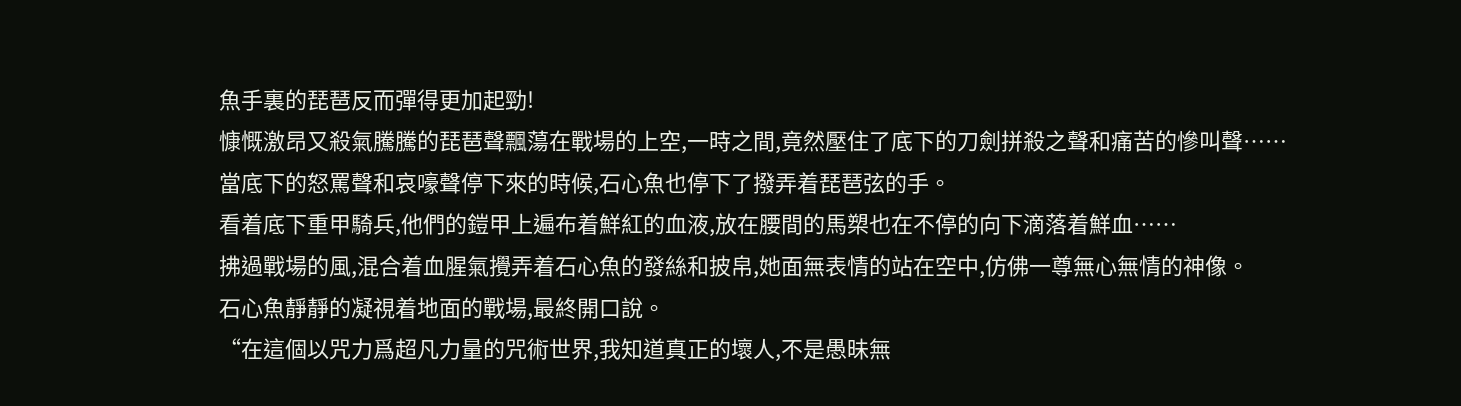魚手裏的琵琶反而彈得更加起勁!
慷慨激昂又殺氣騰騰的琵琶聲飄蕩在戰場的上空,一時之間,竟然壓住了底下的刀劍拼殺之聲和痛苦的慘叫聲……
當底下的怒罵聲和哀嚎聲停下來的時候,石心魚也停下了撥弄着琵琶弦的手。
看着底下重甲騎兵,他們的鎧甲上遍布着鮮紅的血液,放在腰間的馬槊也在不停的向下滴落着鮮血……
拂過戰場的風,混合着血腥氣攪弄着石心魚的發絲和披帛,她面無表情的站在空中,仿佛一尊無心無情的神像。
石心魚靜靜的凝視着地面的戰場,最終開口說。
“在這個以咒力爲超凡力量的咒術世界,我知道真正的壞人,不是愚昧無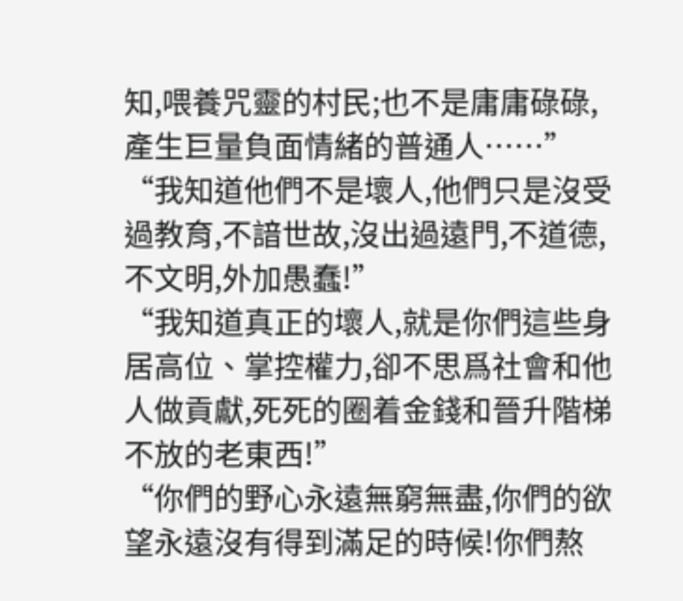知,喂養咒靈的村民;也不是庸庸碌碌,產生巨量負面情緒的普通人……”
“我知道他們不是壞人,他們只是沒受過教育,不諳世故,沒出過遠門,不道德,不文明,外加愚蠢!”
“我知道真正的壞人,就是你們這些身居高位、掌控權力,卻不思爲社會和他人做貢獻,死死的圈着金錢和晉升階梯不放的老東西!”
“你們的野心永遠無窮無盡,你們的欲望永遠沒有得到滿足的時候!你們熬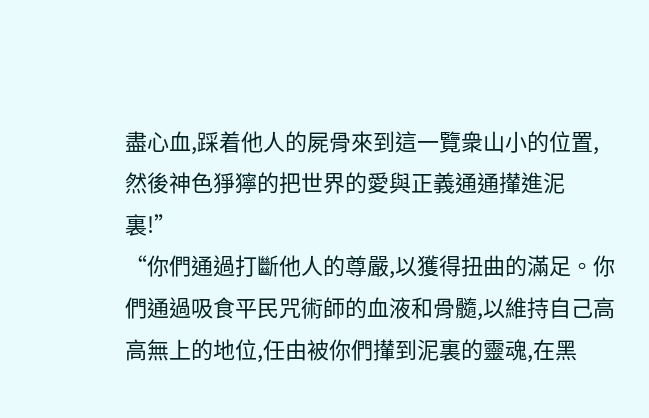盡心血,踩着他人的屍骨來到這一覽衆山小的位置,然後神色猙獰的把世界的愛與正義通通攆進泥裏!”
“你們通過打斷他人的尊嚴,以獲得扭曲的滿足。你們通過吸食平民咒術師的血液和骨髓,以維持自己高高無上的地位,任由被你們攆到泥裏的靈魂,在黑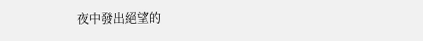夜中發出絕望的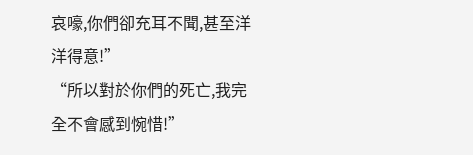哀嚎,你們卻充耳不聞,甚至洋洋得意!”
“所以對於你們的死亡,我完全不會感到惋惜!”